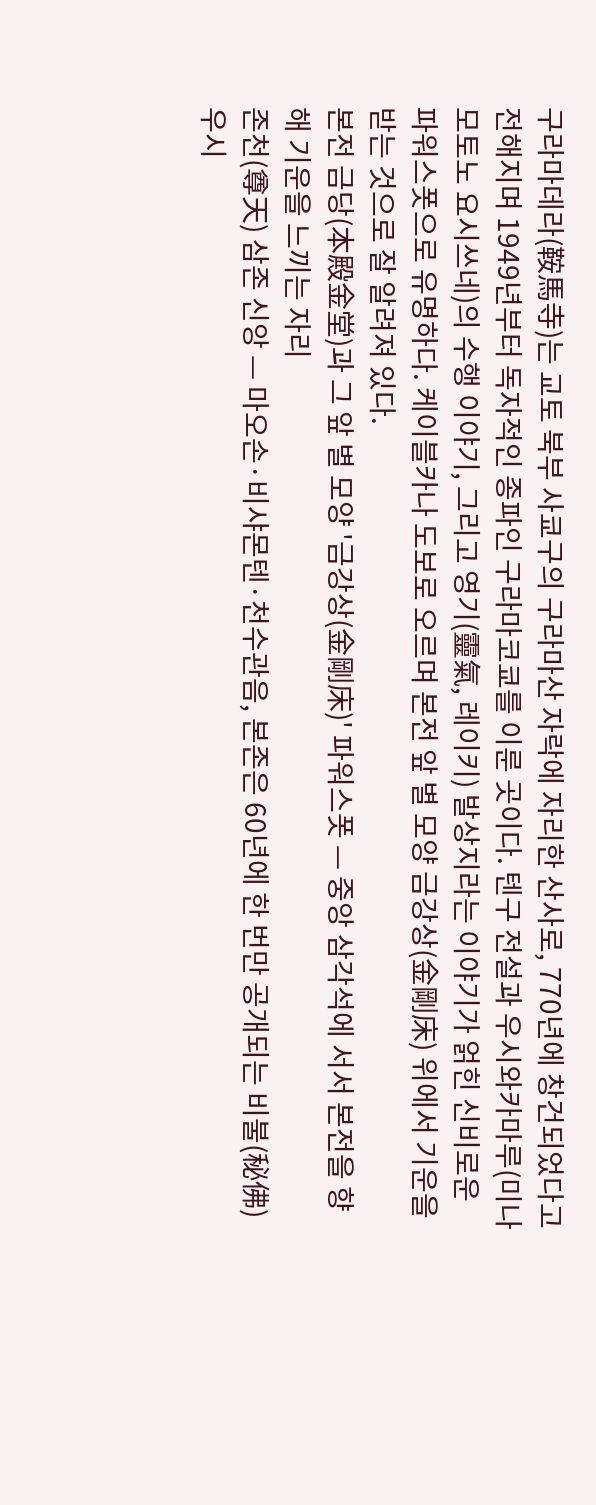구라마데라(鞍馬寺)는 교토 북부 사쿄구의 구라마산 자락에 자리한 산사로, 770년에 창건되었다고 전해지며 1949년부터 독자적인 종파인 구라마코쿄를 이룬 곳이다. 텐구 전설과 우시와카마루(미나모토노 요시쓰네)의 수행 이야기, 그리고 영기(靈氣, 레이키) 발상지라는 이야기가 얽힌 신비로운 파워스폿으로 유명하다. 케이블카나 도보로 오르며 본전 앞 별 모양 금강상(金剛床) 위에서 기운을 받는 것으로 잘 알려져 있다.
본전 금당(本殿金堂)과 그 앞 별 모양 '금강상(金剛床)' 파워스폿 — 중앙 삼각석에 서서 본전을 향해 기운을 느끼는 자리
존천(尊天) 삼존 신앙 — 마오손·비샤몬텐·천수관음, 본존은 60년에 한 번만 공개되는 비불(秘佛)
우시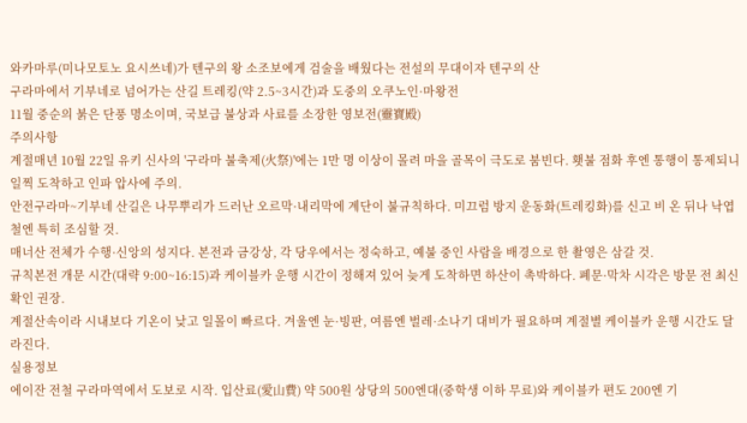와카마루(미나모토노 요시쓰네)가 텐구의 왕 소조보에게 검술을 배웠다는 전설의 무대이자 텐구의 산
구라마에서 기부네로 넘어가는 산길 트레킹(약 2.5~3시간)과 도중의 오쿠노인·마왕전
11월 중순의 붉은 단풍 명소이며, 국보급 불상과 사료를 소장한 영보전(靈寶殿)
주의사항
계절매년 10월 22일 유키 신사의 '구라마 불축제(火祭)'에는 1만 명 이상이 몰려 마을 골목이 극도로 붐빈다. 횃불 점화 후엔 통행이 통제되니 일찍 도착하고 인파 압사에 주의.
안전구라마~기부네 산길은 나무뿌리가 드러난 오르막·내리막에 계단이 불규칙하다. 미끄럼 방지 운동화(트레킹화)를 신고 비 온 뒤나 낙엽철엔 특히 조심할 것.
매너산 전체가 수행·신앙의 성지다. 본전과 금강상, 각 당우에서는 정숙하고, 예불 중인 사람을 배경으로 한 촬영은 삼갈 것.
규칙본전 개문 시간(대략 9:00~16:15)과 케이블카 운행 시간이 정해져 있어 늦게 도착하면 하산이 촉박하다. 폐문·막차 시각은 방문 전 최신 확인 권장.
계절산속이라 시내보다 기온이 낮고 일몰이 빠르다. 겨울엔 눈·빙판, 여름엔 벌레·소나기 대비가 필요하며 계절별 케이블카 운행 시간도 달라진다.
실용정보
에이잔 전철 구라마역에서 도보로 시작. 입산료(愛山費) 약 500원 상당의 500엔대(중학생 이하 무료)와 케이블카 편도 200엔 기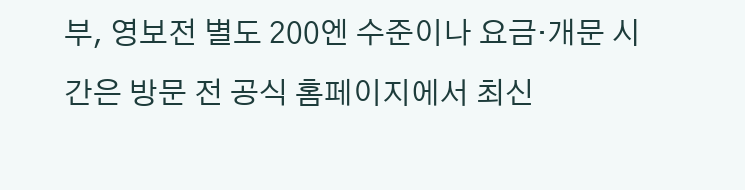부, 영보전 별도 200엔 수준이나 요금·개문 시간은 방문 전 공식 홈페이지에서 최신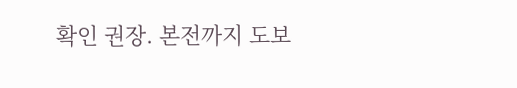확인 권장. 본전까지 도보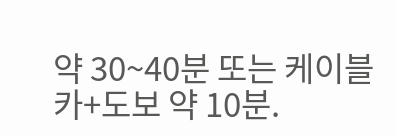약 30~40분 또는 케이블카+도보 약 10분.